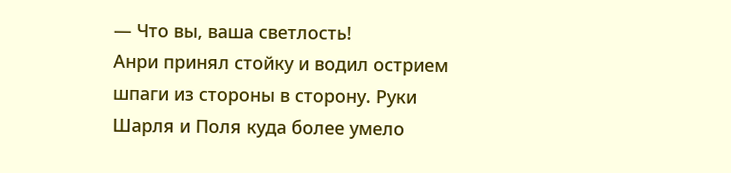— Что вы, ваша светлость!
Анри принял стойку и водил острием шпаги из стороны в сторону. Руки Шарля и Поля куда более умело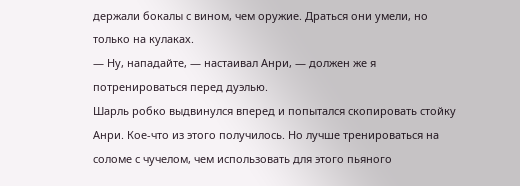держали бокалы с вином, чем оружие. Драться они умели, но только на кулаках.
— Ну, нападайте, — настаивал Анри, — должен же я потренироваться перед дуэлью.
Шарль робко выдвинулся вперед и попытался скопировать стойку Анри. Кое-что из этого получилось. Но лучше тренироваться на соломе с чучелом, чем использовать для этого пьяного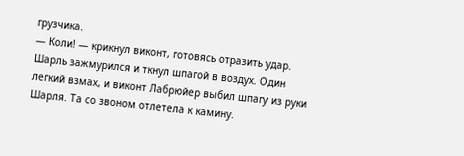грузчика.
— Коли! — крикнул виконт, готовясь отразить удар. Шарль зажмурился и ткнул шпагой в воздух. Один легкий взмах, и виконт Лабрюйер выбил шпагу из руки Шарля. Та со звоном отлетела к камину.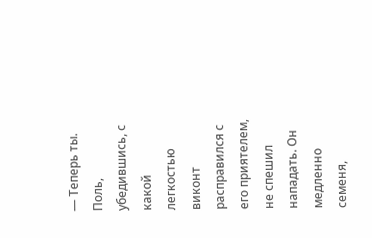— Теперь ты.
Поль, убедившись, с какой легкостью виконт расправился с его приятелем, не спешил нападать. Он медленно семеня,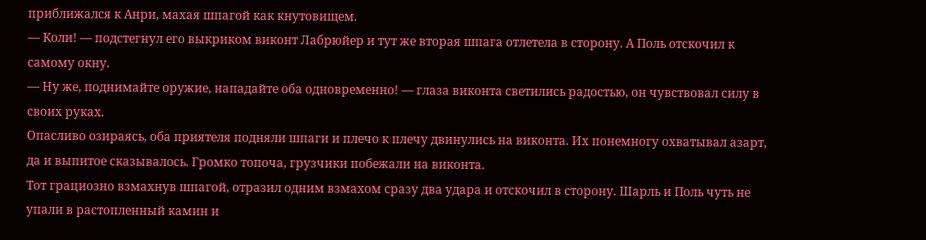приближался к Анри, махая шпагой как кнутовищем.
— Коли! — подстегнул его выкриком виконт Лабрюйер и тут же вторая шпага отлетела в сторону. А Поль отскочил к самому окну.
— Ну же, поднимайте оружие, нападайте оба одновременно! — глаза виконта светились радостью, он чувствовал силу в своих руках.
Опасливо озираясь, оба приятеля подняли шпаги и плечо к плечу двинулись на виконта. Их понемногу охватывал азарт, да и выпитое сказывалось. Громко топоча, грузчики побежали на виконта.
Тот грациозно взмахнув шпагой, отразил одним взмахом сразу два удара и отскочил в сторону. Шарль и Поль чуть не упали в растопленный камин и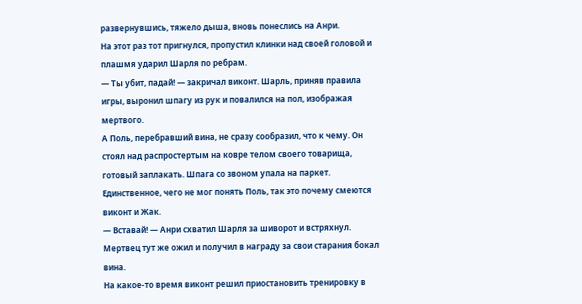развернувшись, тяжело дыша, вновь понеслись на Анри.
На этот раз тот пригнулся, пропустил клинки над своей головой и плашмя ударил Шарля по ребрам.
— Ты убит, падай! — закричал виконт. Шарль, приняв правила игры, выронил шпагу из рук и повалился на пол, изображая мертвого.
А Поль, перебравший вина, не сразу сообразил, что к чему. Он стоял над распростертым на ковре телом своего товарища, готовый заплакать. Шпага со звоном упала на паркет. Единственное, чего не мог понять Поль, так это почему смеются виконт и Жак.
— Вставай! — Анри схватил Шарля за шиворот и встряхнул. Мертвец тут же ожил и получил в награду за свои старания бокал вина.
На какое-то время виконт решил приостановить тренировку в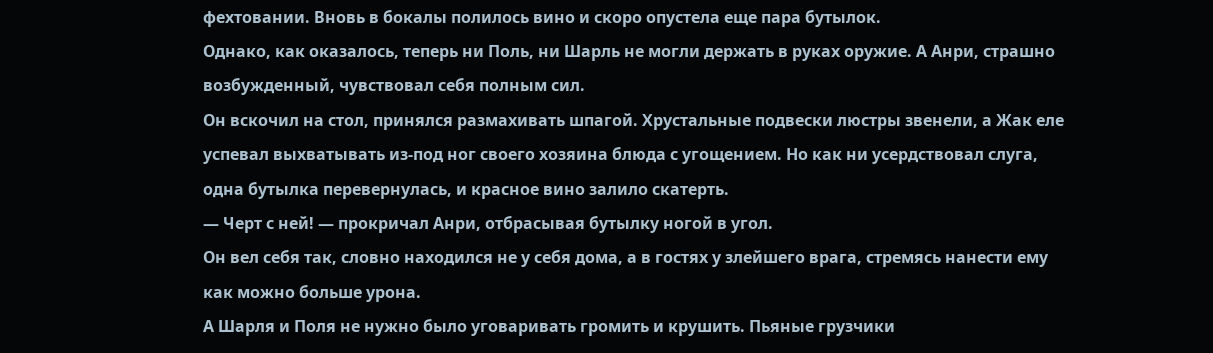фехтовании. Вновь в бокалы полилось вино и скоро опустела еще пара бутылок.
Однако, как оказалось, теперь ни Поль, ни Шарль не могли держать в руках оружие. А Анри, страшно возбужденный, чувствовал себя полным сил.
Он вскочил на стол, принялся размахивать шпагой. Хрустальные подвески люстры звенели, а Жак еле успевал выхватывать из-под ног своего хозяина блюда с угощением. Но как ни усердствовал слуга, одна бутылка перевернулась, и красное вино залило скатерть.
— Черт с ней! — прокричал Анри, отбрасывая бутылку ногой в угол.
Он вел себя так, словно находился не у себя дома, а в гостях у злейшего врага, стремясь нанести ему как можно больше урона.
А Шарля и Поля не нужно было уговаривать громить и крушить. Пьяные грузчики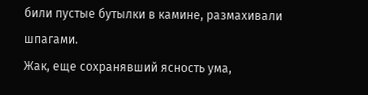били пустые бутылки в камине, размахивали шпагами.
Жак, еще сохранявший ясность ума,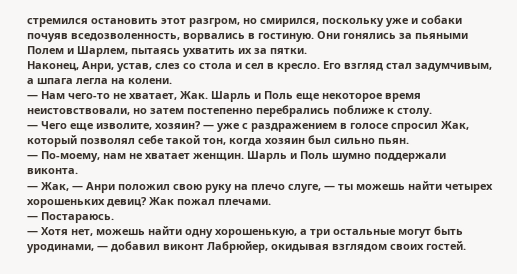стремился остановить этот разгром, но смирился, поскольку уже и собаки почуяв вседозволенность, ворвались в гостиную. Они гонялись за пьяными Полем и Шарлем, пытаясь ухватить их за пятки.
Наконец, Анри, устав, слез со стола и сел в кресло. Его взгляд стал задумчивым, а шпага легла на колени.
— Нам чего-то не хватает, Жак. Шарль и Поль еще некоторое время неистовствовали, но затем постепенно перебрались поближе к столу.
— Чего еще изволите, хозяин? — уже с раздражением в голосе спросил Жак, который позволял себе такой тон, когда хозяин был сильно пьян.
— По-моему, нам не хватает женщин. Шарль и Поль шумно поддержали виконта.
— Жак, — Анри положил свою руку на плечо слуге, — ты можешь найти четырех хорошеньких девиц? Жак пожал плечами.
— Постараюсь.
— Хотя нет, можешь найти одну хорошенькую, а три остальные могут быть уродинами, — добавил виконт Лабрюйер, окидывая взглядом своих гостей.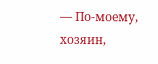— По-моему, хозяин,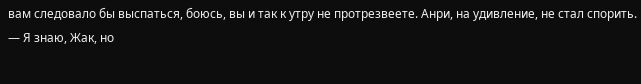вам следовало бы выспаться, боюсь, вы и так к утру не протрезвеете. Анри, на удивление, не стал спорить.
— Я знаю, Жак, но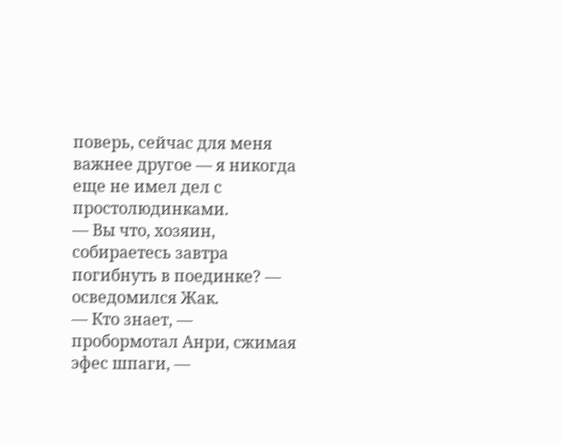поверь, сейчас для меня важнее другое — я никогда еще не имел дел с простолюдинками.
— Вы что, хозяин, собираетесь завтра погибнуть в поединке? — осведомился Жак.
— Кто знает, — пробормотал Анри, сжимая эфес шпаги, —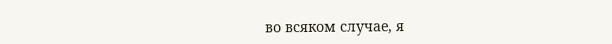во всяком случае, я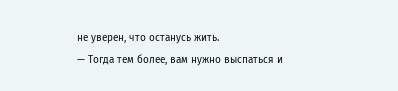не уверен, что останусь жить.
— Тогда тем более, вам нужно выспаться и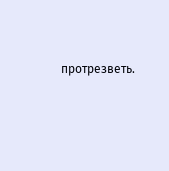протрезветь.